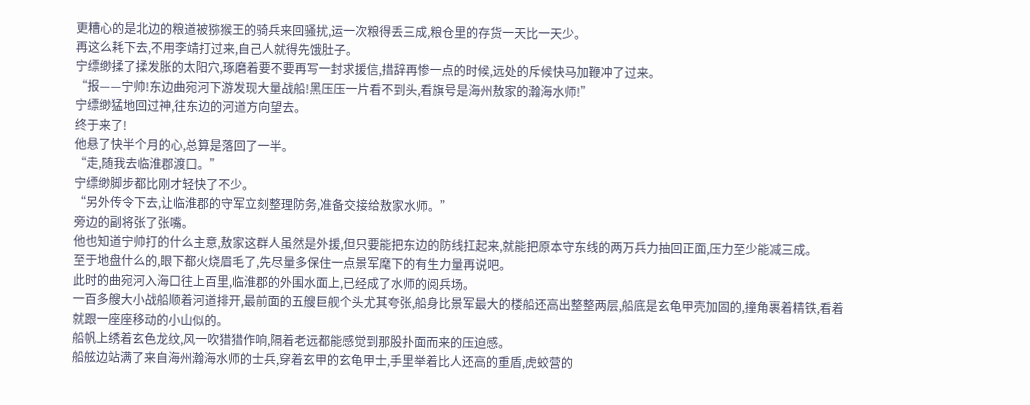更糟心的是北边的粮道被猕猴王的骑兵来回骚扰,运一次粮得丢三成,粮仓里的存货一天比一天少。
再这么耗下去,不用李靖打过来,自己人就得先饿肚子。
宁缥缈揉了揉发胀的太阳穴,琢磨着要不要再写一封求援信,措辞再惨一点的时候,远处的斥候快马加鞭冲了过来。
“报——宁帅!东边曲宛河下游发现大量战船!黑压压一片看不到头,看旗号是海州敖家的瀚海水师!”
宁缥缈猛地回过神,往东边的河道方向望去。
终于来了!
他悬了快半个月的心,总算是落回了一半。
“走,随我去临淮郡渡口。”
宁缥缈脚步都比刚才轻快了不少。
“另外传令下去,让临淮郡的守军立刻整理防务,准备交接给敖家水师。”
旁边的副将张了张嘴。
他也知道宁帅打的什么主意,敖家这群人虽然是外援,但只要能把东边的防线扛起来,就能把原本守东线的两万兵力抽回正面,压力至少能减三成。
至于地盘什么的,眼下都火烧眉毛了,先尽量多保住一点景军麾下的有生力量再说吧。
此时的曲宛河入海口往上百里,临淮郡的外围水面上,已经成了水师的阅兵场。
一百多艘大小战船顺着河道排开,最前面的五艘巨舰个头尤其夸张,船身比景军最大的楼船还高出整整两层,船底是玄龟甲壳加固的,撞角裹着精铁,看着就跟一座座移动的小山似的。
船帆上绣着玄色龙纹,风一吹猎猎作响,隔着老远都能感觉到那股扑面而来的压迫感。
船舷边站满了来自海州瀚海水师的士兵,穿着玄甲的玄龟甲士,手里举着比人还高的重盾,虎蛟营的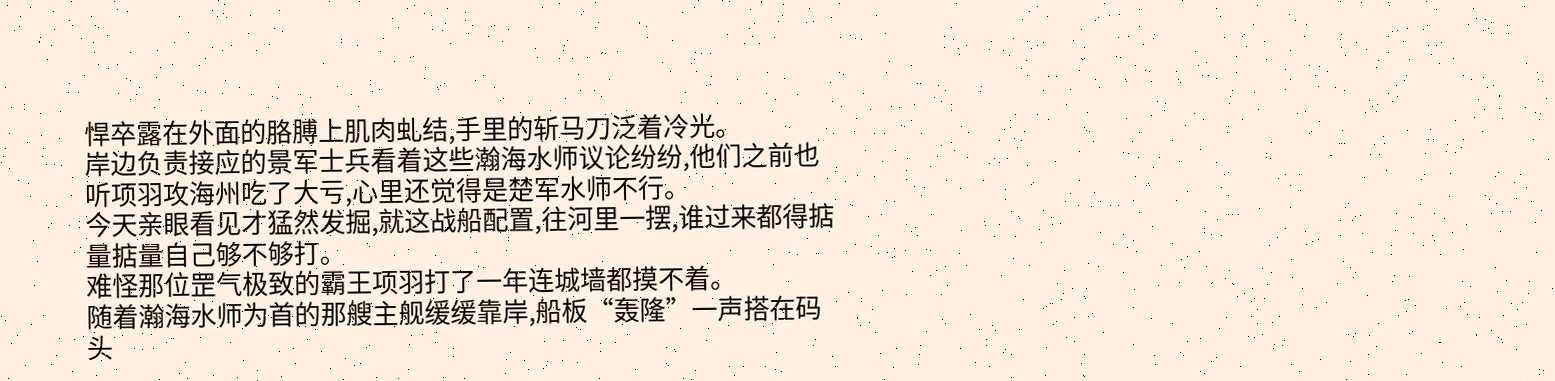悍卒露在外面的胳膊上肌肉虬结,手里的斩马刀泛着冷光。
岸边负责接应的景军士兵看着这些瀚海水师议论纷纷,他们之前也听项羽攻海州吃了大亏,心里还觉得是楚军水师不行。
今天亲眼看见才猛然发掘,就这战船配置,往河里一摆,谁过来都得掂量掂量自己够不够打。
难怪那位罡气极致的霸王项羽打了一年连城墙都摸不着。
随着瀚海水师为首的那艘主舰缓缓靠岸,船板“轰隆”一声搭在码头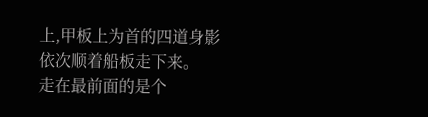上,甲板上为首的四道身影依次顺着船板走下来。
走在最前面的是个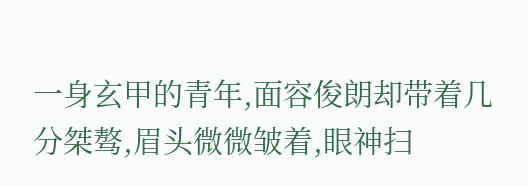一身玄甲的青年,面容俊朗却带着几分桀骜,眉头微微皱着,眼神扫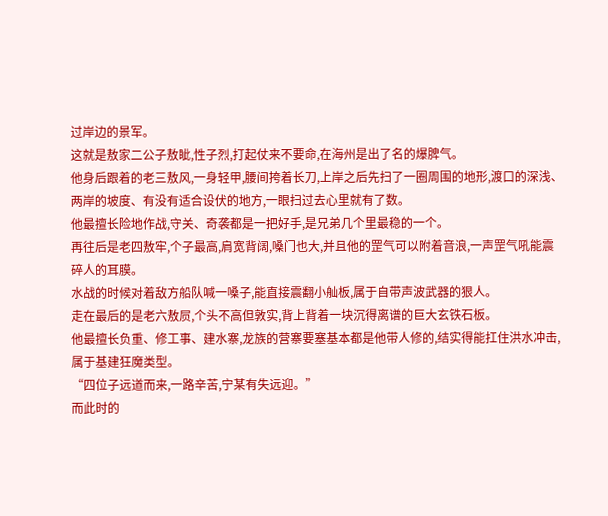过岸边的景军。
这就是敖家二公子敖眦,性子烈,打起仗来不要命,在海州是出了名的爆脾气。
他身后跟着的老三敖风,一身轻甲,腰间挎着长刀,上岸之后先扫了一圈周围的地形,渡口的深浅、两岸的坡度、有没有适合设伏的地方,一眼扫过去心里就有了数。
他最擅长险地作战,守关、奇袭都是一把好手,是兄弟几个里最稳的一个。
再往后是老四敖牢,个子最高,肩宽背阔,嗓门也大,并且他的罡气可以附着音浪,一声罡气吼能震碎人的耳膜。
水战的时候对着敌方船队喊一嗓子,能直接震翻小舢板,属于自带声波武器的狠人。
走在最后的是老六敖屃,个头不高但敦实,背上背着一块沉得离谱的巨大玄铁石板。
他最擅长负重、修工事、建水寨,龙族的营寨要塞基本都是他带人修的,结实得能扛住洪水冲击,属于基建狂魔类型。
“四位子远道而来,一路辛苦,宁某有失远迎。”
而此时的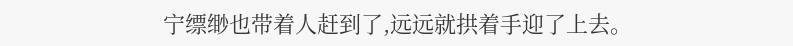宁缥缈也带着人赶到了,远远就拱着手迎了上去。